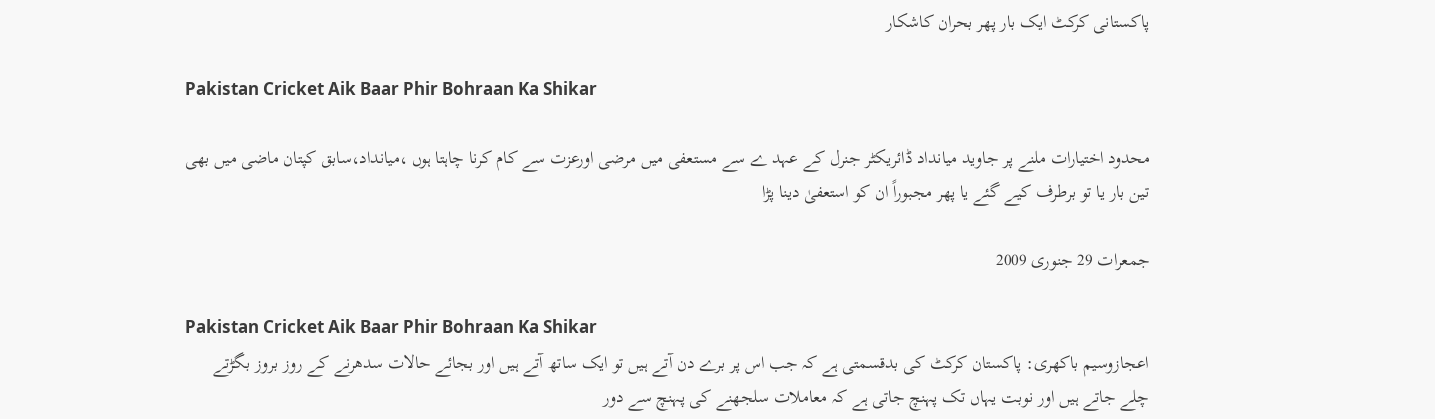پاکستانی کرکٹ ایک بار پھر بحران کاشکار

Pakistan Cricket Aik Baar Phir Bohraan Ka Shikar

محدود اختیارات ملنے پر جاوید میانداد ڈائریکٹر جنرل کے عہد ے سے مستعفی میں مرضی اورعزت سے کام کرنا چاہتا ہوں ،میانداد،سابق کپتان ماضی میں بھی تین بار یا تو برطرف کیے گئے یا پھر مجبوراً ان کو استعفیٰ دینا پڑا

جمعرات 29 جنوری 2009

Pakistan Cricket Aik Baar Phir Bohraan Ka Shikar
اعجازوسیم باکھری: پاکستان کرکٹ کی بدقسمتی ہے کہ جب اس پر برے دن آتے ہیں تو ایک ساتھ آتے ہیں اور بجائے حالات سدھرنے کے روز بروز بگڑتے چلے جاتے ہیں اور نوبت یہاں تک پہنچ جاتی ہے کہ معاملات سلجھنے کی پہنچ سے دور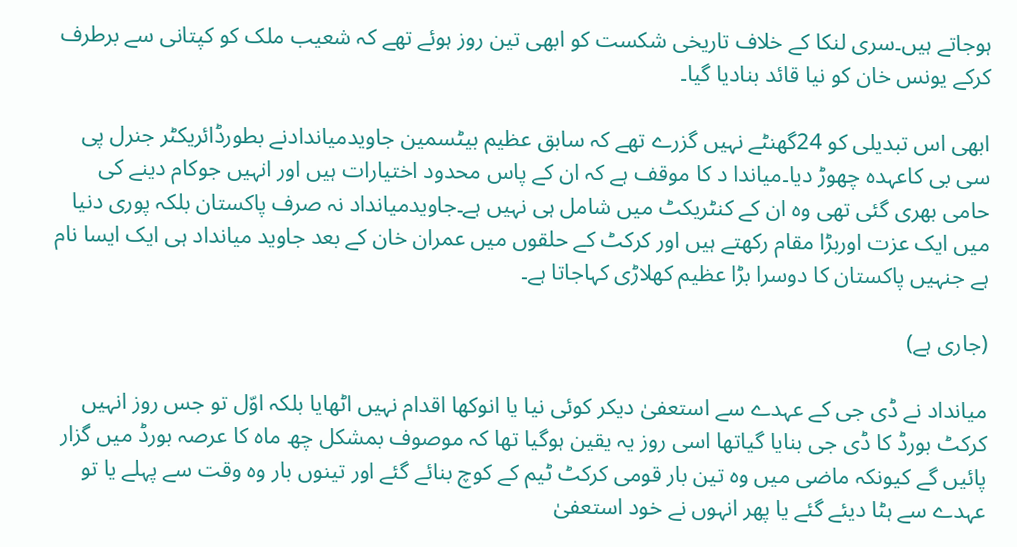ہوجاتے ہیں۔سری لنکا کے خلاف تاریخی شکست کو ابھی تین روز ہوئے تھے کہ شعیب ملک کو کپتانی سے برطرف کرکے یونس خان کو نیا قائد بنادیا گیا۔

ابھی اس تبدیلی کو 24گھنٹے نہیں گزرے تھے کہ سابق عظیم بیٹسمین جاویدمیاندادنے بطورڈائریکٹر جنرل پی سی بی کاعہدہ چھوڑ دیا۔میاندا د کا موقف ہے کہ ان کے پاس محدود اختیارات ہیں اور انہیں جوکام دینے کی حامی بھری گئی تھی وہ ان کے کنٹریکٹ میں شامل ہی نہیں ہے۔جاویدمیانداد نہ صرف پاکستان بلکہ پوری دنیا میں ایک عزت اوربڑا مقام رکھتے ہیں اور کرکٹ کے حلقوں میں عمران خان کے بعد جاوید میانداد ہی ایک ایسا نام ہے جنہیں پاکستان کا دوسرا بڑا عظیم کھلاڑی کہاجاتا ہے۔

(جاری ہے)

میانداد نے ڈی جی کے عہدے سے استعفیٰ دیکر کوئی نیا یا انوکھا اقدام نہیں اٹھایا بلکہ اوّل تو جس روز انہیں کرکٹ بورڈ کا ڈی جی بنایا گیاتھا اسی روز یہ یقین ہوگیا تھا کہ موصوف بمشکل چھ ماہ کا عرصہ بورڈ میں گزار پائیں گے کیونکہ ماضی میں وہ تین بار قومی کرکٹ ٹیم کے کوچ بنائے گئے اور تینوں بار وہ وقت سے پہلے یا تو عہدے سے ہٹا دیئے گئے یا پھر انہوں نے خود استعفیٰ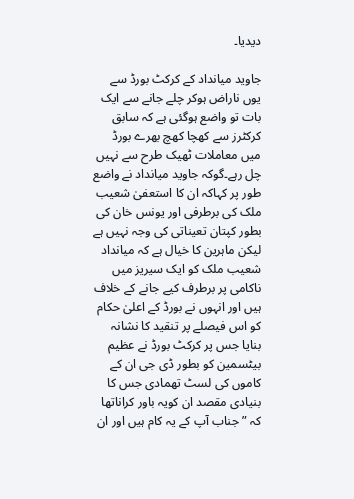دیدیا۔

جاوید میانداد کے کرکٹ بورڈ سے یوں ناراض ہوکر چلے جانے سے ایک بات تو واضع ہوگئی ہے کہ سابق کرکٹرز سے کھچا کھچ بھرے بورڈ میں معاملات ٹھیک طرح سے نہیں چل رہے۔گوکہ جاوید میانداد نے واضع طور پر کہاکہ ان کا استعفیٰ شعیب ملک کی برطرفی اور یونس خان کی بطور کپتان تعیناتی کی وجہ نہیں ہے لیکن ماہرین کا خیال ہے کہ میانداد شعیب ملک کو ایک سیریز میں ناکامی پر برطرف کیے جانے کے خلاف ہیں اور انہوں نے بورڈ کے اعلیٰ حکام کو اس فیصلے پر تنقید کا نشانہ بنایا جس پر کرکٹ بورڈ نے عظیم بیٹسمین کو بطور ڈی جی ان کے کاموں کی لسٹ تھمادی جس کا بنیادی مقصد ان کویہ باور کراناتھا کہ ”جناب آپ کے یہ کام ہیں اور ان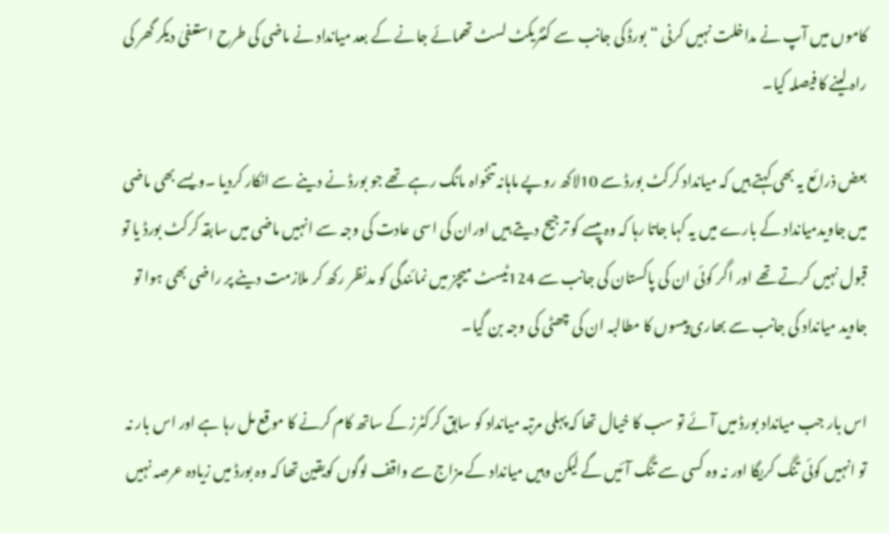کاموں میں آپ نے مداخلت نہیں کرنی “بورڈ کی جانب سے کنٹریکٹ لسٹ تھمائے جانے کے بعد میانداد نے ماضی کی طرح استعفیٰ دیکر گھر کی راہ لینے کا فیصلہ کیا۔

بعض ذرائع یہ بھی کہتے ہیں کہ میانداد کرکٹ بورڈ سے 10لاکھ روپے ماہانہ تنخواہ مانگ رہے تھے جو بورڈ نے دینے سے انکار کردیا ۔ویسے بھی ماضی میں جاویدمیانداد کے بارے میں یہ کہا جاتا رہا کہ وہ پیسے کو ترجیح دیتے ہیں اوران کی اسی عادت کی وجہ سے انہیں ماضی میں سابقہ کرکٹ بورڈ یا تو قبول نہیں کرتے تھے اور اگر کوئی ان کی پاکستان کی جانب سے 124ٹیسٹ میچز میں نمائندگی کو مدنظر رکھ کر ملازمت دینے پر راضی بھی ہوا تو جاوید میانداد کی جانب سے بھاری پیسوں کا مطالبہ ان کی چھٹی کی وجہ بن گیا۔

اس بار جب میانداد بورڈ میں آئے تو سب کا خیال تھا کہ پہلی مرتبہ میانداد کو سابق کرکٹرز کے ساتھ کام کرنے کا موقع مل رہا ہے اور اس بار نہ تو انہیں کوئی تنگ کریگا اور نہ وہ کسی سے تنگ آئیں گے لیکن وہیں میانداد کے مزاج سے واقف لوگوں کویقین تھا کہ وہ بورڈ میں زیادہ عرصہ نہیں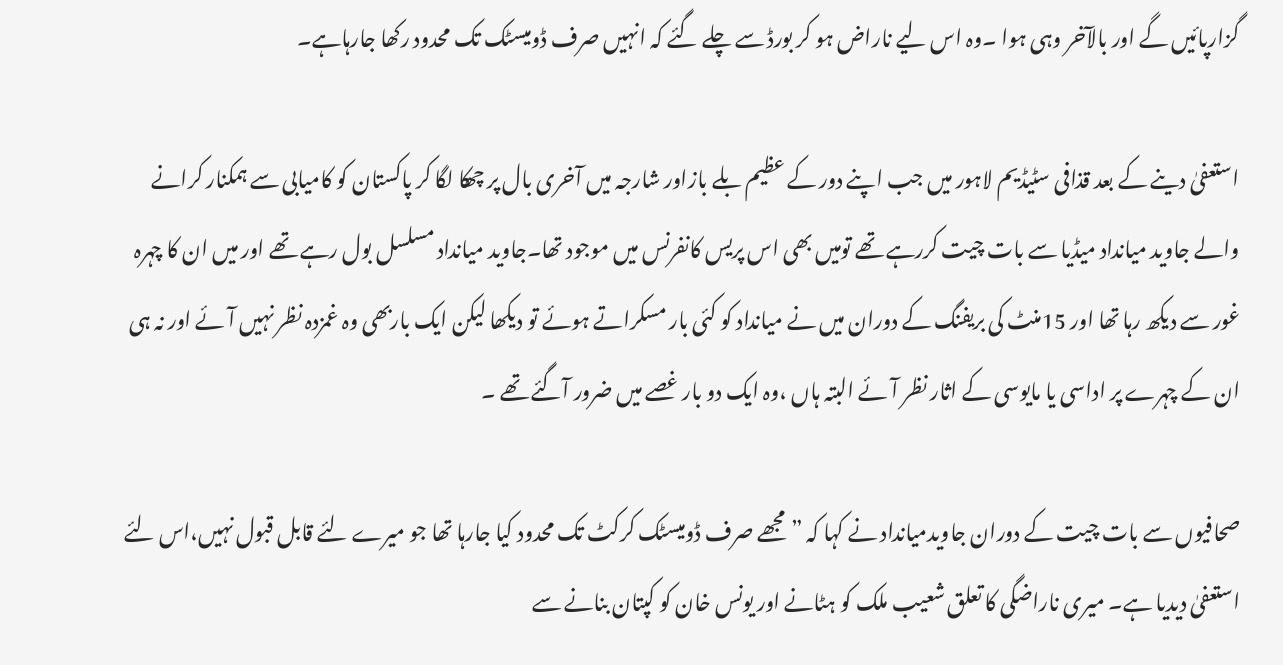گزارپائیں گے اور بالآخر وہی ہوا ۔وہ اس لیے ناراض ہو کر بورڈ سے چلے گئے کہ انہیں صرف ڈومیسٹک تک محدود رکھا جارہاہے۔

استعفیٰ دینے کے بعد قذافی سٹیڈیم لاہور میں جب اپنے دور کے عظیم بلے بازاور شارجہ میں آخری بال پر چھکا لگا کر پاکستان کو کامیابی سے ہمکنار کرانے والے جاوید میانداد میڈیا سے بات چیت کررہے تھے تومیں بھی اس پریس کانفرنس میں موجود تھا۔جاوید میانداد مسلسل بول رہے تھے اور میں ان کا چہرہ غور سے دیکھ رہا تھا اور 15منٹ کی بریفنگ کے دوران میں نے میانداد کو کئی بار مسکراتے ہوئے تو دیکھا لیکن ایک باربھی وہ غمزدہ نظر نہیں آئے اور نہ ہی ان کے چہرے پر اداسی یا مایوسی کے اثار نظر آئے البتہ ہاں ،وہ ایک دو بار غصے میں ضرور آگئے تھے ۔

صحافیوں سے بات چیت کے دوران جاویدمیانداد نے کہا کہ ” مجھے صرف ڈومیسٹک کرکٹ تک محدود کیا جارہا تھا جو میرے لئے قابل قبول نہیں،اس لئے استعفیٰ دیدیا ہے۔ میری ناراضگی کا تعلق شعیب ملک کو ہٹانے اور یونس خان کو کپتان بنانے سے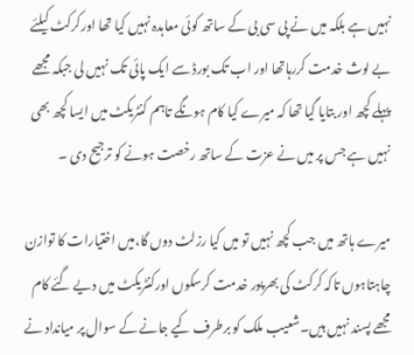نہیں ہے بلکہ میں نے پی سی بی کے ساتھ کوئی معاہدہ نہیں کیا تھا اورکرکٹ کیلئے بے لوث خدمت کررہاتھا اور اب تک بورڈ سے ایک پائی تک نہیں لی جبکہ مجھے پہلے کچھ اور بتایا گیا تھا کہ میرے کیا کام ہونگے تاہم کنٹریکٹ میں ایسا کچھ بھی نہیں ہے جس پر میں نے عزت کے ساتھ رخصت ہونے کو ترجیح دی ۔

میرے ہاتھ میں جب کچھ نہیں تو میں کیا رزلٹ دوں گا،میں اختیارات کا توازن چاہتاہوں تاکہ کرکٹ کی بھرپور خدمت کرسکوں اورکنٹریکٹ میں دیے گئے کام مجھے پسند نہیں ہیں۔شعیب ملک کو برطرف کیے جانے کے سوال پر میانداد نے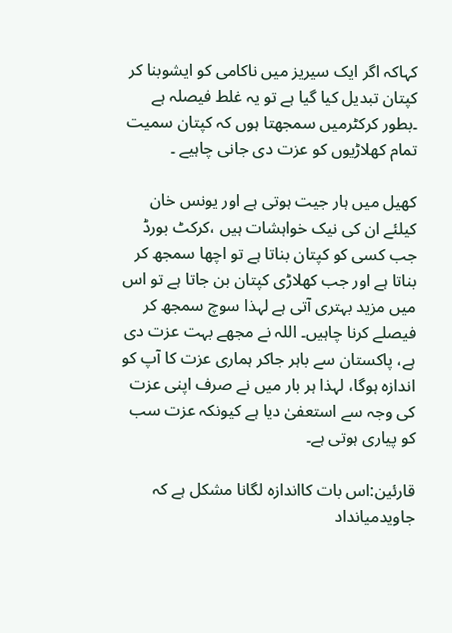کہاکہ اگر ایک سیریز میں ناکامی کو ایشوبنا کر کپتان تبدیل کیا گیا ہے تو یہ غلط فیصلہ ہے ۔بطور کرکٹرمیں سمجھتا ہوں کہ کپتان سمیت تمام کھلاڑیوں کو عزت دی جانی چاہیے ۔

کھیل میں ہار جیت ہوتی ہے اور یونس خان کیلئے ان کی نیک خواہشات ہیں ،کرکٹ بورڈ جب کسی کو کپتان بناتا ہے تو اچھا سمجھ کر بناتا ہے اور جب کھلاڑی کپتان بن جاتا ہے تو اس میں مزید بہتری آتی ہے لہذا سوچ سمجھ کر فیصلے کرنا چاہیں۔ اللہ نے مجھے بہت عزت دی ہے، پاکستان سے باہر جاکر ہماری عزت کا آپ کو اندازہ ہوگا، لہذا ہر بار میں نے صرف اپنی عزت کی وجہ سے استعفیٰ دیا ہے کیونکہ عزت سب کو پیاری ہوتی ہے۔

قارئین:اس بات کااندازہ لگانا مشکل ہے کہ جاویدمیانداد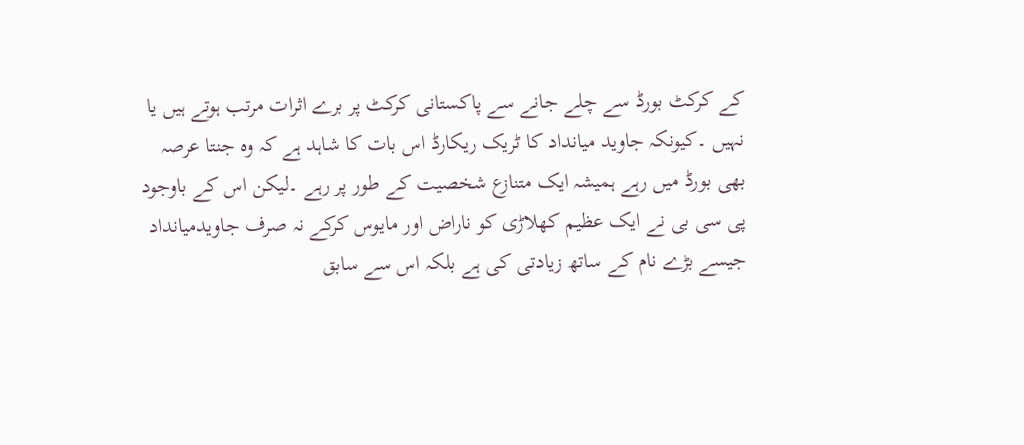کے کرکٹ بورڈ سے چلے جانے سے پاکستانی کرکٹ پر برے اثرات مرتب ہوتے ہیں یا نہیں ۔کیونکہ جاوید میانداد کا ٹریک ریکارڈ اس بات کا شاہد ہے کہ وہ جنتا عرصہ بھی بورڈ میں رہے ہمیشہ ایک متنازع شخصیت کے طور پر رہے ۔لیکن اس کے باوجود پی سی بی نے ایک عظیم کھلاڑی کو ناراض اور مایوس کرکے نہ صرف جاویدمیانداد جیسے بڑے نام کے ساتھ زیادتی کی ہے بلکہ اس سے سابق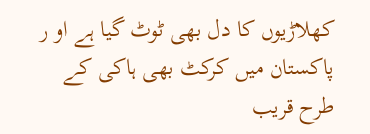کھلاڑیوں کا دل بھی ٹوٹ گیا ہے او ر پاکستان میں کرکٹ بھی ہاکی کے طرح قریب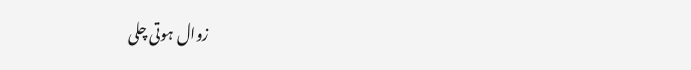زوال ہوتی چلی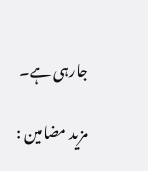جارہی ہے۔

مزید مضامین :